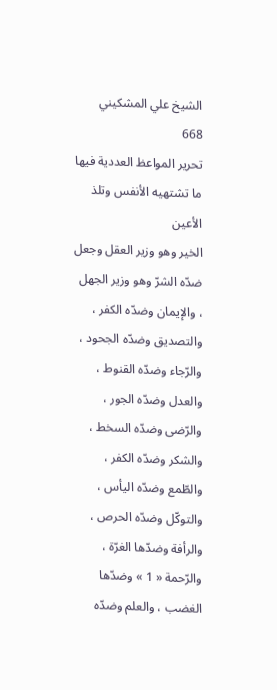الشيخ علي المشكيني
668
تحرير المواعظ العددية فيها ما تشتهيه الأنفس وتلذ الأعين
الخير وهو وزير العقل وجعل ضدّه الشرّ وهو وزير الجهل ، والإيمان وضدّه الكفر ، والتصديق وضدّه الجحود ، والرّجاء وضدّه القنوط ، والعدل وضدّه الجور ، والرّضى وضدّه السخط ، والشكر وضدّه الكفر ، والطّمع وضدّه اليأس ، والتوكّل وضدّه الحرص ، والرأفة وضدّها الغرّة ، والرّحمة « 1 » وضدّها الغضب ، والعلم وضدّه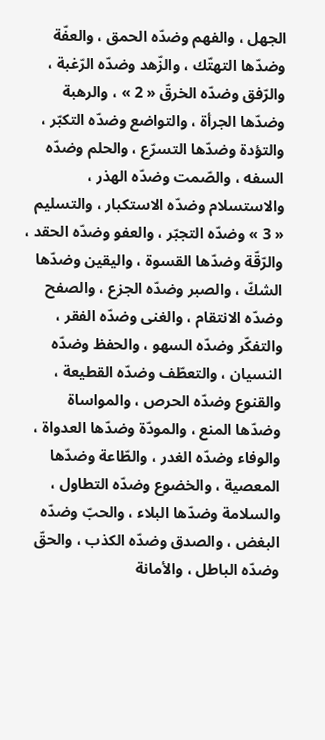الجهل ، والفهم وضدّه الحمق ، والعفّة وضدّها التهتّك ، والزّهد وضدّه الرّغبة ، والرّفق وضدّه الخرقّ « 2 » ، والرهبة وضدّها الجرأة ، والتواضع وضدّه التكبّر ، والتؤدة وضدّها التسرّع ، والحلم وضدّه السفه ، والصّمت وضدّه الهذر ، والاستسلام وضدّه الاستكبار ، والتسليم « 3 » وضدّه التجبّر ، والعفو وضدّه الحقد ، والرّقّة وضدّها القسوة ، واليقين وضدّها الشكّ ، والصبر وضدّه الجزع ، والصفح وضدّه الانتقام ، والغنى وضدّه الفقر ، والتفكّر وضدّه السهو ، والحفظ وضدّه النسيان ، والتعطّف وضدّه القطيعة ، والقنوع وضدّه الحرص ، والمواساة وضدّها المنع ، والمودّة وضدّها العدواة ، والوفاء وضدّه الغدر ، والطّاعة وضدّها المعصية ، والخضوع وضدّه التطاول ، والسلامة وضدّها البلاء ، والحبّ وضدّه البغض ، والصدق وضدّه الكذب ، والحقّ وضدّه الباطل ، والأمانة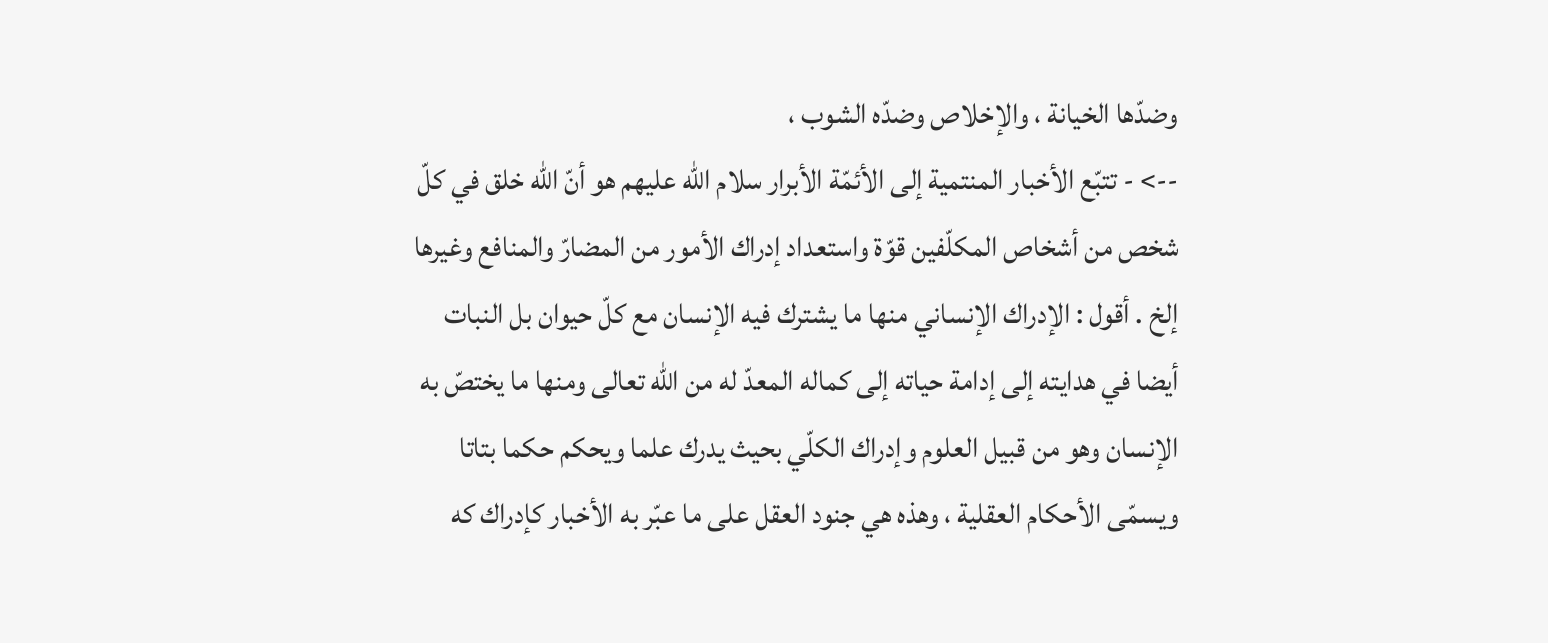وضدّها الخيانة ، والإخلاص وضدّه الشوب ،
--> - تتبّع الأخبار المنتمية إلى الأئمّة الأبرار سلام اللّه عليهم هو أنّ اللّه خلق في كلّ شخص من أشخاص المكلّفين قوّة واستعداد إدراك الأمور من المضارّ والمنافع وغيرها إلخ . أقول : الإدراك الإنساني منها ما يشترك فيه الإنسان مع كلّ حيوان بل النبات أيضا في هدايته إلى إدامة حياته إلى كماله المعدّ له من اللّه تعالى ومنها ما يختصّ به الإنسان وهو من قبيل العلوم وإدراك الكلّي بحيث يدرك علما ويحكم حكما بتاتا ويسمّى الأحكام العقلية ، وهذه هي جنود العقل على ما عبّر به الأخبار كإدراك كه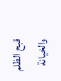قبح الظلم والخيانة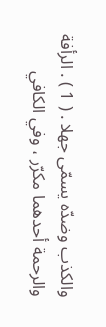والكذب وضدّه يسمّى جهلا . ( 1 ) . الرأفة والرحمة أحدهما مكرّر ، وفي الكافي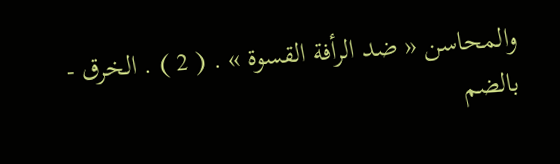والمحاسن « ضد الرأفة القسوة » . ( 2 ) . الخرق - بالضم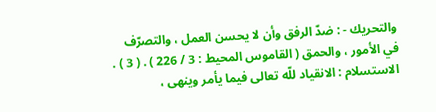والتحريك - : ضدّ الرفق وأن لا يحسن العمل ، والتصرّف في الأمور ، والحمق ( القاموس المحيط : 3 / 226 ) . ( 3 ) . الاستسلام : الانقياد للّه تعالى فيما يأمر وينهى ،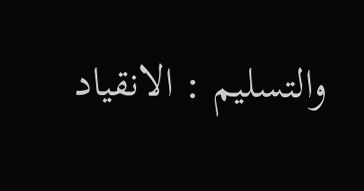والتسليم : الانقياد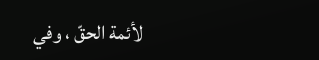لأئمة الحقّ ، وفي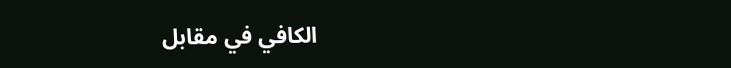الكافي في مقابل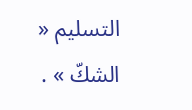التسليم « الشكّ » .